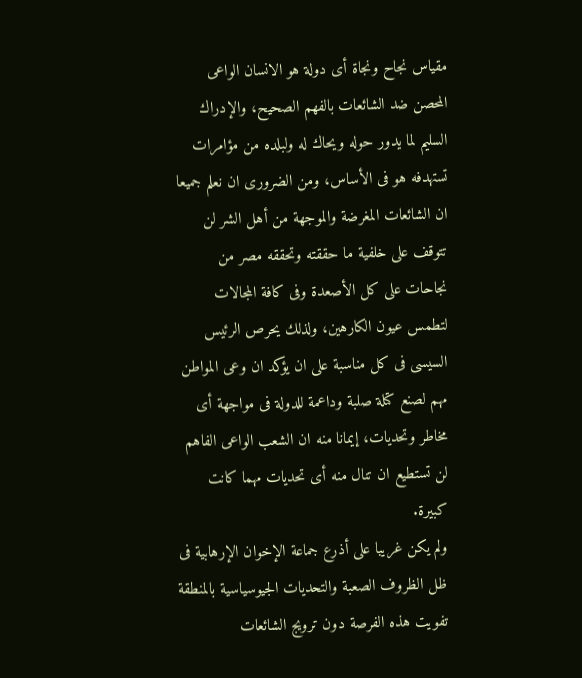مقياس نجاح ونجاة أى دولة هو الانسان الواعى المحصن ضد الشائعات بالفهم الصحيح، والإدراك السليم لما يدور حوله ويحاك له ولبلده من مؤامرات تستهدفه هو فى الأساس، ومن الضرورى ان نعلم جميعا ان الشائعات المغرضة والموجهة من أهل الشر لن تتوقف على خلفية ما حققته وتحققه مصر من نجاحات على كل الأصعدة وفى كافة المجالات لتطمس عيون الكارهين، ولذلك يحرص الرئيس السيسى فى كل مناسبة على ان يؤكد ان وعى المواطن مهم لصنع كتلة صلبة وداعمة للدولة فى مواجهة أى مخاطر وتحديات، إيمانا منه ان الشعب الواعى الفاهم لن تستطيع ان تنال منه أى تحديات مهما كانت كبيرة.
ولم يكن غريبا على أذرع جماعة الإخوان الإرهابية فى ظل الظروف الصعبة والتحديات الجيوسياسية بالمنطقة تفويت هذه الفرصة دون ترويج الشائعات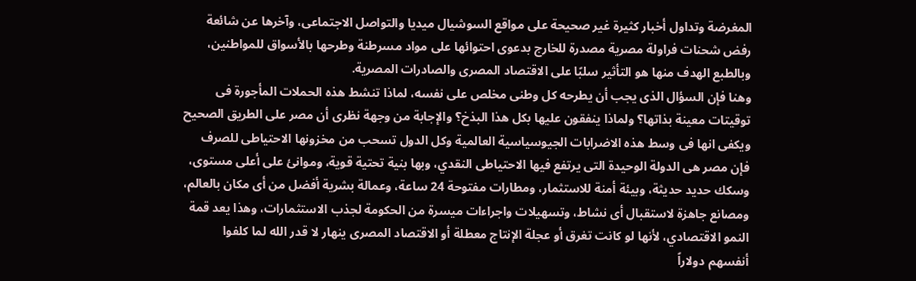المغرضة وتداول أخبار كثيرة غير صحيحة على مواقع السوشيال ميديا والتواصل الاجتماعى، وآخرها عن شائعة رفض شحنات فراولة مصرية مصدرة للخارج بدعوى احتوائها على مواد مسرطنة وطرحها بالأسواق للمواطنين، وبالطبع الهدف منها هو التأثير سلبًا على الاقتصاد المصرى والصادرات المصرية.
وهنا فإن السؤال الذى يجب أن يطرحه كل وطنى مخلص على نفسه، لماذا تنشط هذه الحملات المأجورة فى توقيتات معينة بذاتها؟ ولماذا ينفقون عليها بكل هذا البذخ؟ والإجابة من وجهة نظرى أن مصر على الطريق الصحيح ويكفى انها فى وسط هذه الاضرابات الجيوسياسية العالمية وكل الدول تسحب من مخزونها الاحتياطى للصرف فإن مصر هى الدولة الوحيدة التى يرتفع فيها الاحتياطى النقدي، وبها بنية تحتية قوية، وموانئ على أعلى مستوى، وسكك حديد حديثة، وبيئة أمنة للاستثمار، ومطارات مفتوحة 24 ساعة، وعمالة بشرية أفضل من أى مكان بالعالم، ومصانع جاهزة لاستقبال أى نشاط، وتسهيلات واجراءات ميسرة من الحكومة لجذب الاستثمارات، وهذا يعد قمة النمو الاقتصادي، لأنها لو كانت تغرق أو عجلة الإنتاج معطلة أو الاقتصاد المصرى ينهار لا قدر الله لما كلفوا أنفسهم دولاراً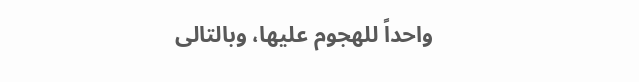واحداً للهجوم عليها، وبالتالى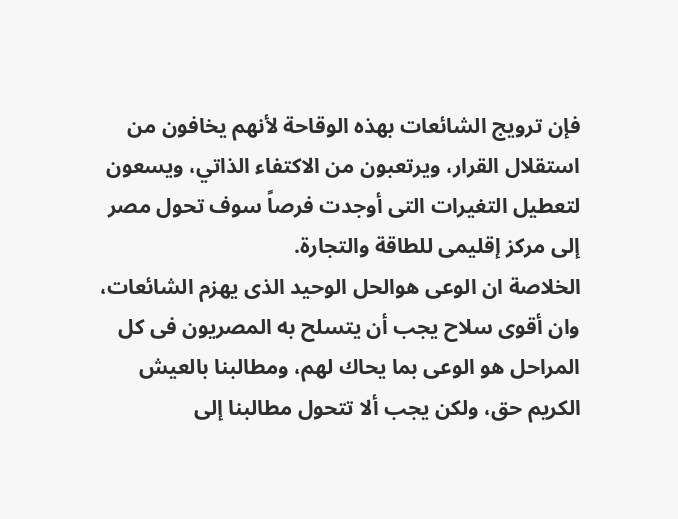فإن ترويج الشائعات بهذه الوقاحة لأنهم يخافون من استقلال القرار، ويرتعبون من الاكتفاء الذاتي، ويسعون لتعطيل التغيرات التى أوجدت فرصاً سوف تحول مصر إلى مركز إقليمى للطاقة والتجارة.
الخلاصة ان الوعى هوالحل الوحيد الذى يهزم الشائعات، وان أقوى سلاح يجب أن يتسلح به المصريون فى كل المراحل هو الوعى بما يحاك لهم، ومطالبنا بالعيش الكريم حق، ولكن يجب ألا تتحول مطالبنا إلى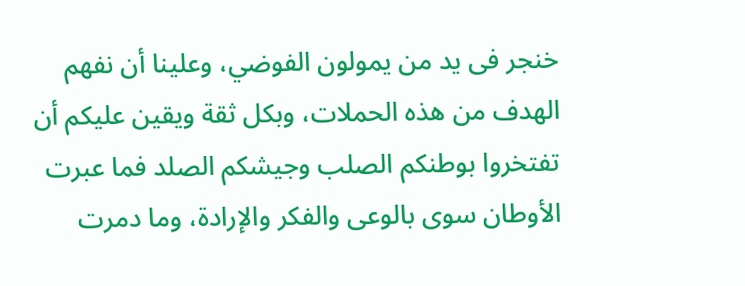خنجر فى يد من يمولون الفوضي، وعلينا أن نفهم الهدف من هذه الحملات، وبكل ثقة ويقين عليكم أن تفتخروا بوطنكم الصلب وجيشكم الصلد فما عبرت الأوطان سوى بالوعى والفكر والإرادة، وما دمرت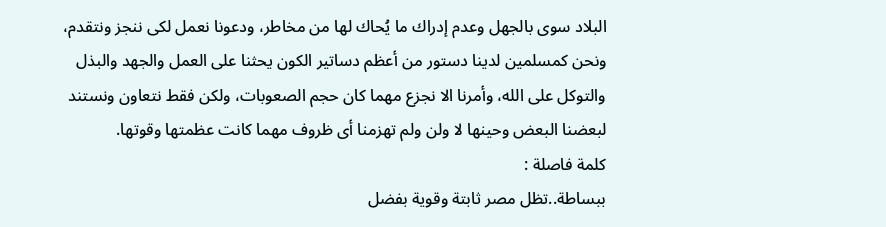البلاد سوى بالجهل وعدم إدراك ما يُحاك لها من مخاطر، ودعونا نعمل لكى ننجز ونتقدم، ونحن كمسلمين لدينا دستور من أعظم دساتير الكون يحثنا على العمل والجهد والبذل والتوكل على الله، وأمرنا الا نجزع مهما كان حجم الصعوبات، ولكن فقط نتعاون ونستند لبعضنا البعض وحينها لا ولن ولم تهزمنا أى ظروف مهما كانت عظمتها وقوتها.
كلمة فاصلة :
ببساطة..تظل مصر ثابتة وقوية بفضل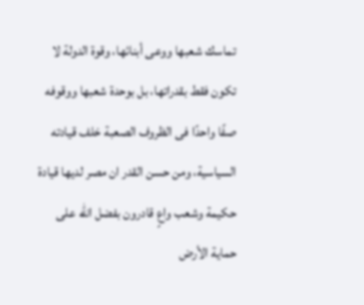تماسك شعبها ووعى أبنائها، وقوة الدولة لا تكون فقط بقدراتها، بل بوحدة شعبها ووقوفه صفًا واحدًا فى الظروف الصعبة خلف قيادته السياسية، ومن حسن القدر ان مصر لديها قيادة حكيمة وشعب واعٍ قادرون بفضل الله على حماية الأرض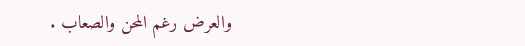والعرض رغم المحن والصعاب .